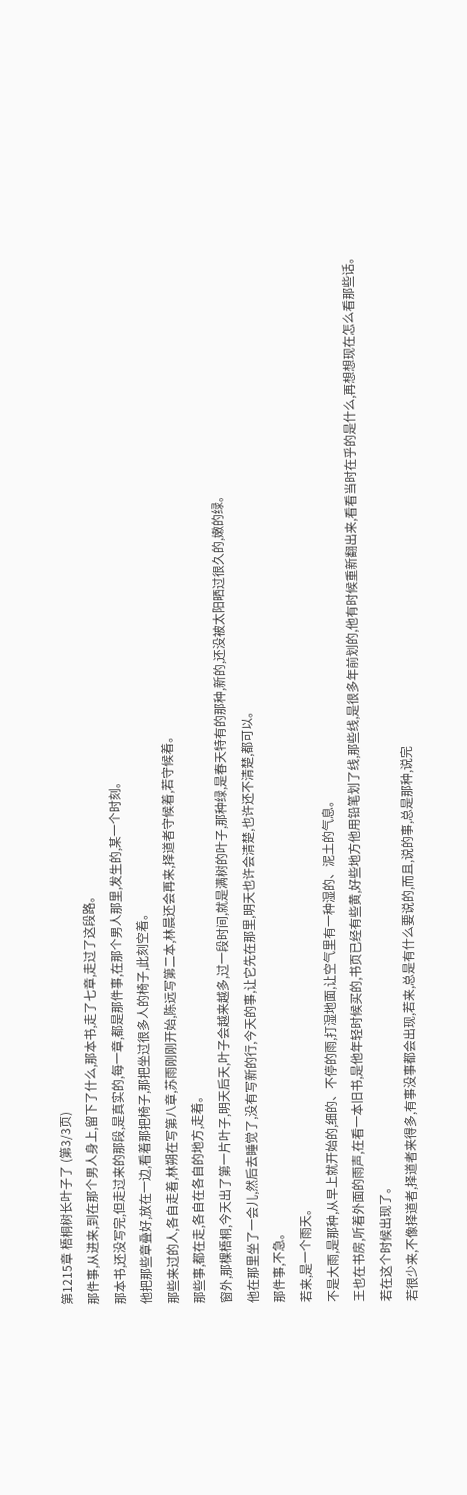第1215章 梧桐树长叶子了 (第3/3页)
那件事,从进来,到在那个男人身上,留下了什么,那本书,走了七章,走过了这段路。
那本书,还没写完,但走过来的那段,是真实的,每一章,都是那件事,在那个男人那里,发生的,某一个时刻。
他把那些章叠好,放在一边,看着那把椅子,那把坐过很多人的椅子,此刻空着。
那些来过的人,各自走着,林朔在写第八章,苏雨刚刚开始,陈远写第二本,林晨还会再来,择道者守候着,若守候着。
那些事,都在走,各自在各自的地方,走着。
窗外,那棵梧桐,今天出了第一片叶子,明天后天,叶子会越来越多,过一段时间,就是满树的叶子,那种绿,是春天特有的那种,新的,还没被太阳晒过很久的,嫩的绿。
他在那里坐了一会儿,然后去睡觉了,没有写新的行,今天的事,让它先在那里,明天也许会清楚,也许还不清楚,都可以。
那件事,不急。
若来,是一个雨天。
不是大雨,是那种,从早上就开始的,细的、不停的雨,打湿地面,让空气里有一种湿的、泥土的气息。
王也在书房,听着外面的雨声,在看一本旧书,是他年轻时候买的,书页已经有些黄,好些地方他用铅笔划了线,那些线,是很多年前划的,他有时候重新翻出来,看看当时在乎的是什么,再想想现在怎么看那些话。
若在这个时候出现了。
若很少来,不像择道者,择道者来得多,有事没事都会出现,若来,总是有什么要说的,而且,说的事,总是那种,说完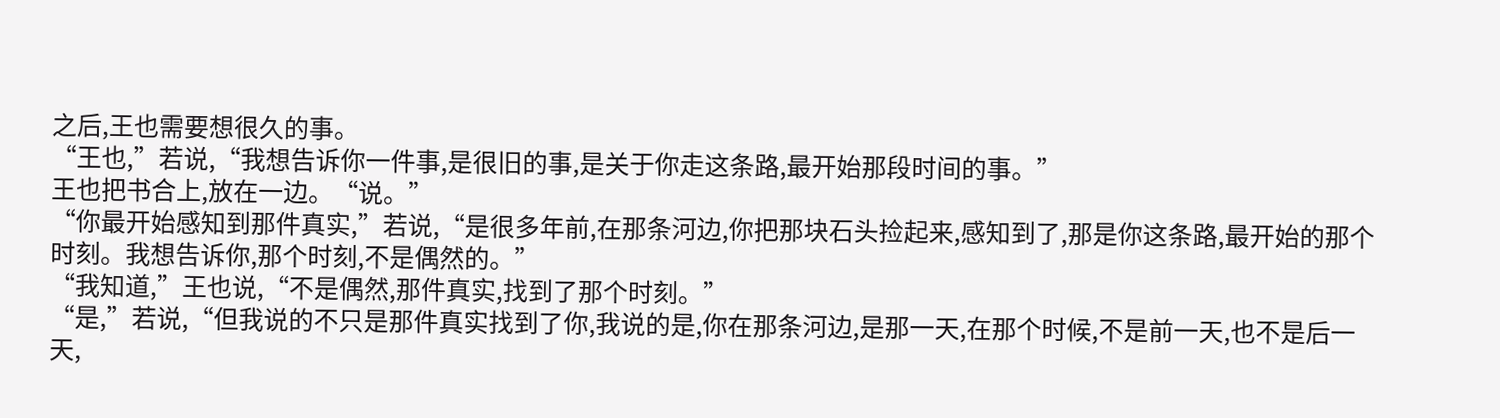之后,王也需要想很久的事。
“王也,”若说,“我想告诉你一件事,是很旧的事,是关于你走这条路,最开始那段时间的事。”
王也把书合上,放在一边。“说。”
“你最开始感知到那件真实,”若说,“是很多年前,在那条河边,你把那块石头捡起来,感知到了,那是你这条路,最开始的那个时刻。我想告诉你,那个时刻,不是偶然的。”
“我知道,”王也说,“不是偶然,那件真实,找到了那个时刻。”
“是,”若说,“但我说的不只是那件真实找到了你,我说的是,你在那条河边,是那一天,在那个时候,不是前一天,也不是后一天,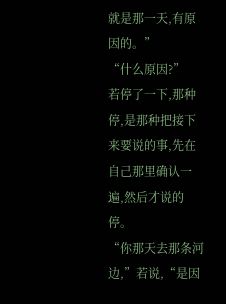就是那一天,有原因的。”
“什么原因?”
若停了一下,那种停,是那种把接下来要说的事,先在自己那里确认一遍,然后才说的停。
“你那天去那条河边,”若说,“是因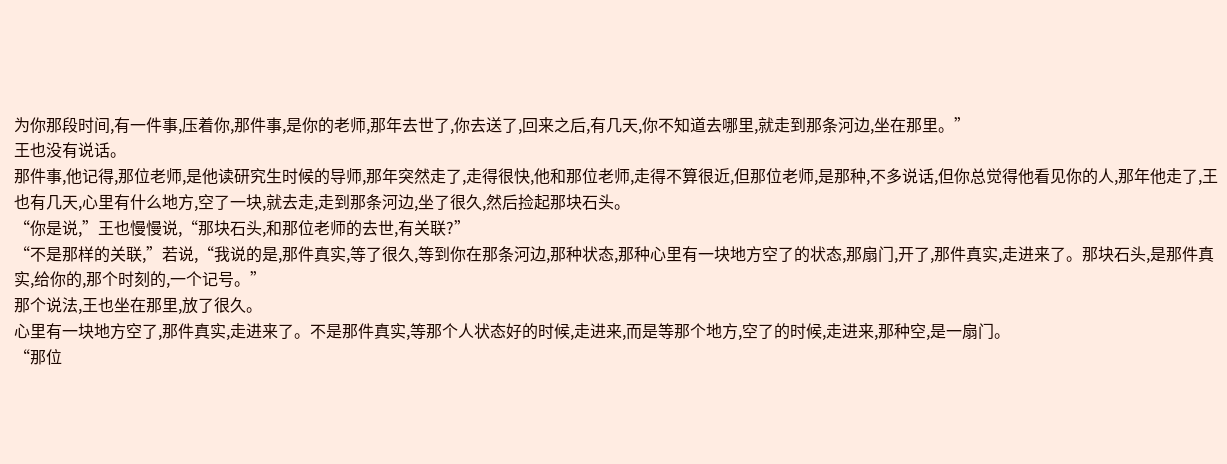为你那段时间,有一件事,压着你,那件事,是你的老师,那年去世了,你去送了,回来之后,有几天,你不知道去哪里,就走到那条河边,坐在那里。”
王也没有说话。
那件事,他记得,那位老师,是他读研究生时候的导师,那年突然走了,走得很快,他和那位老师,走得不算很近,但那位老师,是那种,不多说话,但你总觉得他看见你的人,那年他走了,王也有几天,心里有什么地方,空了一块,就去走,走到那条河边,坐了很久,然后捡起那块石头。
“你是说,”王也慢慢说,“那块石头,和那位老师的去世,有关联?”
“不是那样的关联,”若说,“我说的是,那件真实,等了很久,等到你在那条河边,那种状态,那种心里有一块地方空了的状态,那扇门,开了,那件真实,走进来了。那块石头,是那件真实,给你的,那个时刻的,一个记号。”
那个说法,王也坐在那里,放了很久。
心里有一块地方空了,那件真实,走进来了。不是那件真实,等那个人状态好的时候,走进来,而是等那个地方,空了的时候,走进来,那种空,是一扇门。
“那位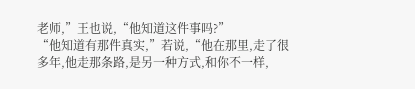老师,”王也说,“他知道这件事吗?”
“他知道有那件真实,”若说,“他在那里,走了很多年,他走那条路,是另一种方式,和你不一样,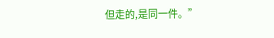但走的,是同一件。”